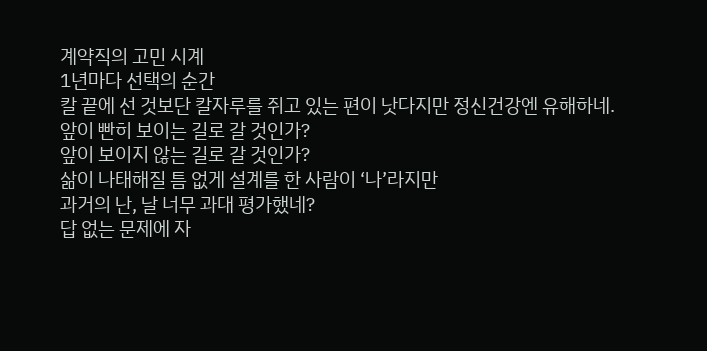계약직의 고민 시계
1년마다 선택의 순간
칼 끝에 선 것보단 칼자루를 쥐고 있는 편이 낫다지만 정신건강엔 유해하네.
앞이 빤히 보이는 길로 갈 것인가?
앞이 보이지 않는 길로 갈 것인가?
삶이 나태해질 틈 없게 설계를 한 사람이 ‘나’라지만
과거의 난, 날 너무 과대 평가했네?
답 없는 문제에 자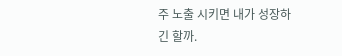주 노출 시키면 내가 성장하긴 할까.